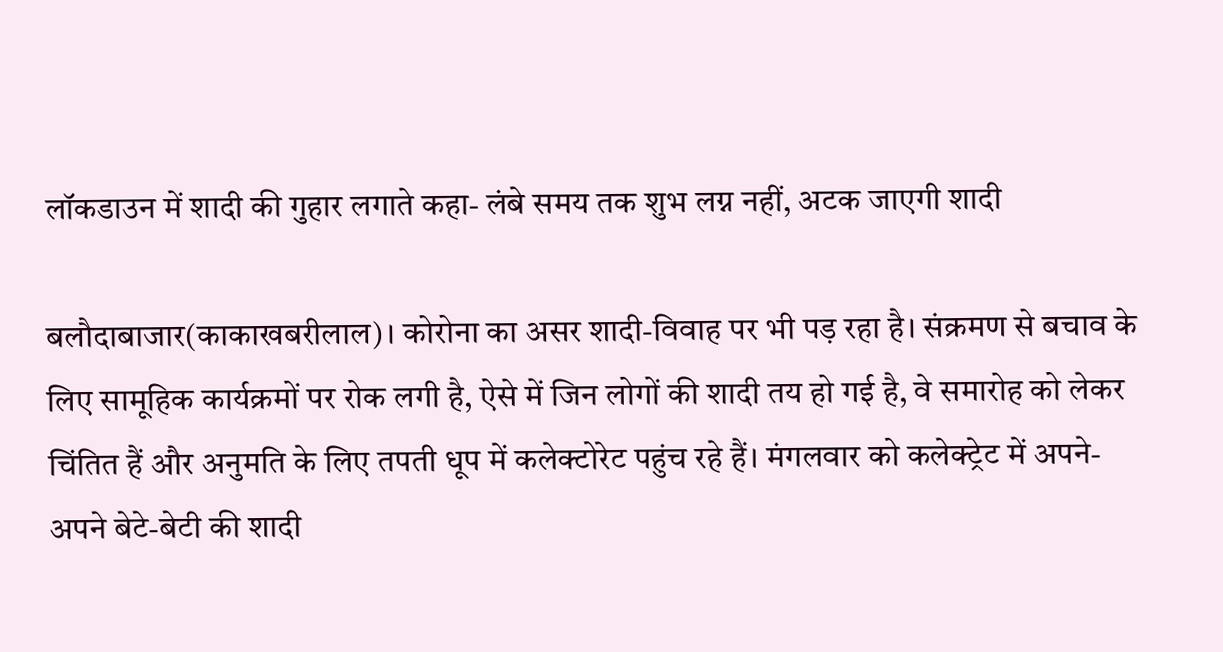लॉकडाउन में शादी की गुहार लगाते कहा- लंबे समय तक शुभ लग्न नहीं, अटक जाएगी शादी

बलौदाबाजार(काकाखबरीलाल)। कोरोना का असर शादी-विवाह पर भी पड़ रहा है। संक्रमण से बचाव के लिए सामूहिक कार्यक्रमों पर रोक लगी है, ऐसे में जिन लोगों की शादी तय हो गई है, वे समारोह को लेकर चिंतित हैं और अनुमति के लिए तपती धूप में कलेक्टोरेट पहुंच रहे हैं। मंगलवार को कलेक्ट्रेट में अपने-अपने बेटे-बेटी की शादी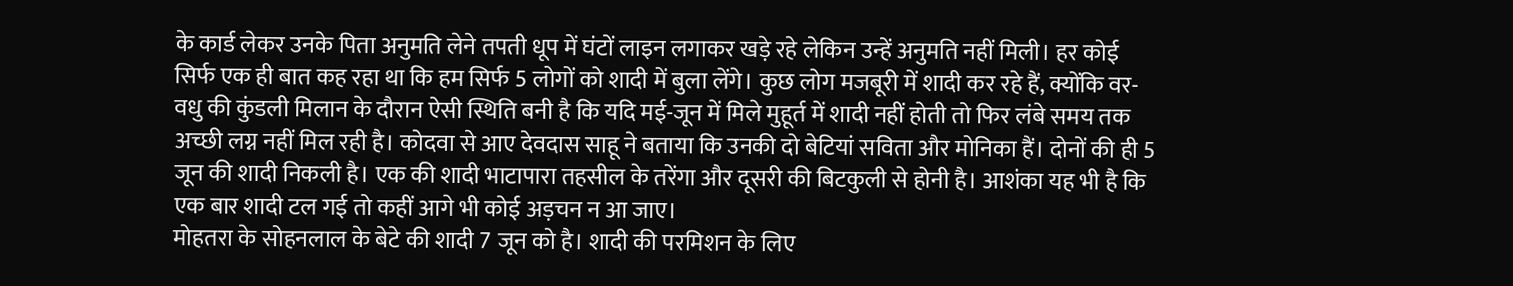के कार्ड लेकर उनके पिता अनुमति लेने तपती धूप में घंटों लाइन लगाकर खड़े रहे लेकिन उन्हें अनुमति नहीं मिली। हर कोई सिर्फ एक ही बात कह रहा था कि हम सिर्फ 5 लोगों को शादी में बुला लेंगे। कुछ लोग मजबूरी में शादी कर रहे हैं, क्योंकि वर-वधु की कुंडली मिलान के दौरान ऐसी स्थिति बनी है कि यदि मई-जून में मिले मुहूर्त में शादी नहीं होती तो फिर लंबे समय तक अच्छी लग्न नहीं मिल रही है। कोदवा से आए देवदास साहू ने बताया कि उनकी दो बेटियां सविता और मोनिका हैं। दोनों की ही 5 जून की शादी निकली है। एक की शादी भाटापारा तहसील के तरेंगा और दूसरी की बिटकुली से होनी है। आशंका यह भी है कि एक बार शादी टल गई तो कहीं आगे भी कोई अड़चन न आ जाए।
मोहतरा के सोहनलाल के बेटे की शादी 7 जून को है। शादी की परमिशन के लिए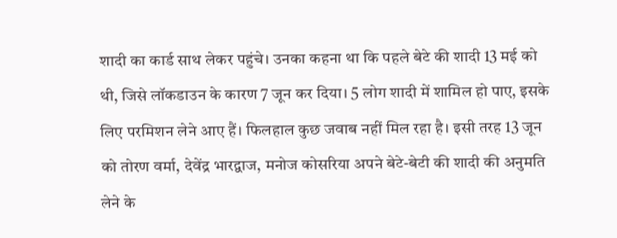शादी का कार्ड साथ लेकर पहुंचे। उनका कहना था कि पहले बेटे की शादी 13 मई को थी, जिसे लॉकडाउन के कारण 7 जून कर दिया। 5 लोग शादी में शामिल हो पाए, इसके लिए परमिशन लेने आए हैं। फिलहाल कुछ जवाब नहीं मिल रहा है। इसी तरह 13 जून को तोरण वर्मा, देवेंद्र भारद्वाज, मनोज कोसरिया अपने बेटे-बेटी की शादी की अनुमति लेने के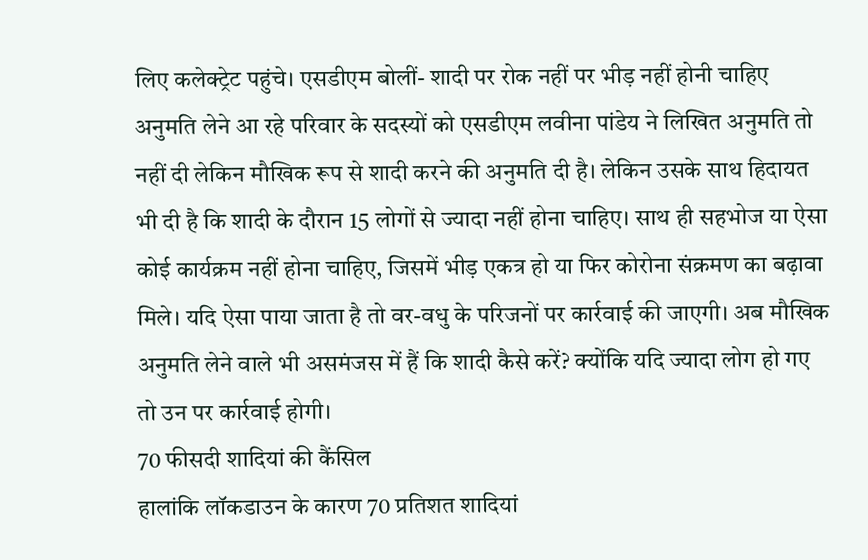लिए कलेक्ट्रेट पहुंचे। एसडीएम बोलीं- शादी पर रोक नहीं पर भीड़ नहीं होनी चाहिए
अनुमति लेने आ रहे परिवार के सदस्यों को एसडीएम लवीना पांडेय ने लिखित अनुमति तो नहीं दी लेकिन मौखिक रूप से शादी करने की अनुमति दी है। लेकिन उसके साथ हिदायत भी दी है कि शादी के दौरान 15 लोगों से ज्यादा नहीं होना चाहिए। साथ ही सहभोज या ऐसा कोई कार्यक्रम नहीं होना चाहिए, जिसमें भीड़ एकत्र हो या फिर कोरोना संक्रमण का बढ़ावा मिले। यदि ऐसा पाया जाता है तो वर-वधु के परिजनों पर कार्रवाई की जाएगी। अब मौखिक अनुमति लेने वाले भी असमंजस में हैं कि शादी कैसे करें? क्योंकि यदि ज्यादा लोग हो गए तो उन पर कार्रवाई होगी।
70 फीसदी शादियां की कैंसिल
हालांकि लॉकडाउन के कारण 70 प्रतिशत शादियां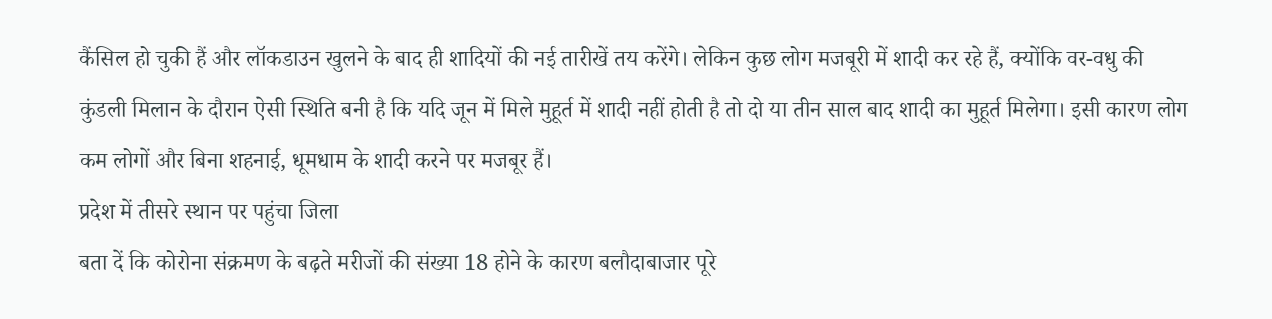कैंसिल हो चुकी हैं और लॉकडाउन खुलने के बाद ही शादियों की नई तारीखें तय करेंगे। लेकिन कुछ लोग मजबूरी में शादी कर रहे हैं, क्योंकि वर-वधु की कुंडली मिलान के दौरान ऐसी स्थिति बनी है कि यदि जून में मिले मुहूर्त में शादी नहीं होती है तो दो या तीन साल बाद शादी का मुहूर्त मिलेगा। इसी कारण लोग कम लोगों और बिना शहनाई, धूमधाम के शादी करने पर मजबूर हैं।
प्रदेश में तीसरे स्थान पर पहुंचा जिला
बता दें कि कोरोना संक्रमण के बढ़ते मरीजों की संख्या 18 होने के कारण बलौदाबाजार पूरे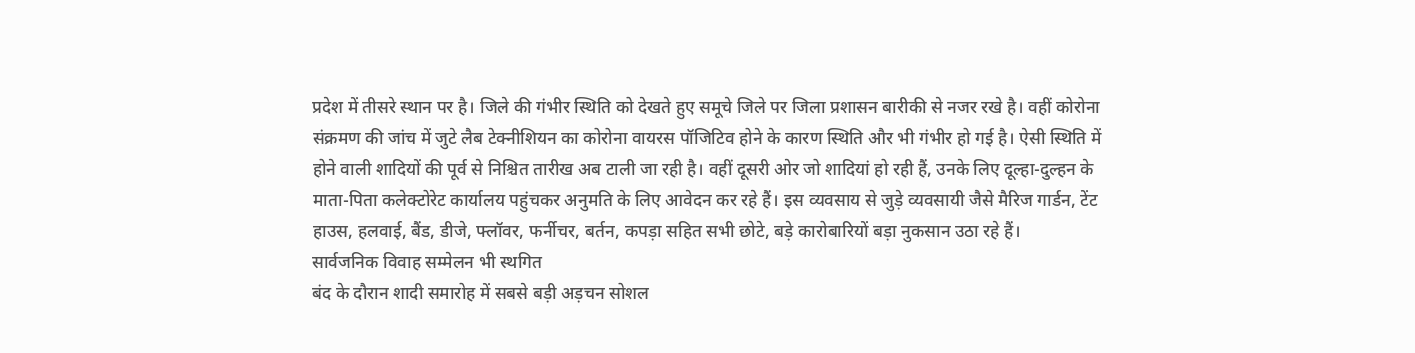प्रदेश में तीसरे स्थान पर है। जिले की गंभीर स्थिति को देखते हुए समूचे जिले पर जिला प्रशासन बारीकी से नजर रखे है। वहीं कोरोना संक्रमण की जांच में जुटे लैब टेक्नीशियन का कोरोना वायरस पॉजिटिव होने के कारण स्थिति और भी गंभीर हो गई है। ऐसी स्थिति में होने वाली शादियों की पूर्व से निश्चित तारीख अब टाली जा रही है। वहीं दूसरी ओर जो शादियां हो रही हैं, उनके लिए दूल्हा-दुल्हन के माता-पिता कलेक्टोरेट कार्यालय पहुंचकर अनुमति के लिए आवेदन कर रहे हैं। इस व्यवसाय से जुड़े व्यवसायी जैसे मैरिज गार्डन, टेंट हाउस, हलवाई, बैंड, डीजे, फ्लॉवर, फर्नीचर, बर्तन, कपड़ा सहित सभी छोटे, बड़े कारोबारियों बड़ा नुकसान उठा रहे हैं।
सार्वजनिक विवाह सम्मेलन भी स्थगित
बंद के दौरान शादी समारोह में सबसे बड़ी अड़चन सोशल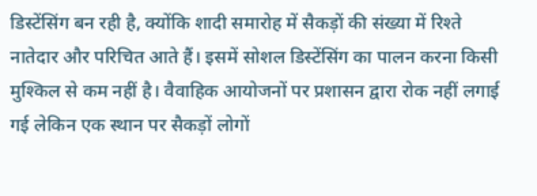डिस्टेंसिंग बन रही है, क्योंकि शादी समारोह में सैकड़ों की संख्या में रिश्ते नातेदार और परिचित आते हैं। इसमें सोशल डिस्टेंसिंग का पालन करना किसी मुश्किल से कम नहीं है। वैवाहिक आयोजनों पर प्रशासन द्वारा रोक नहीं लगाई गई लेकिन एक स्थान पर सैकड़ों लोगों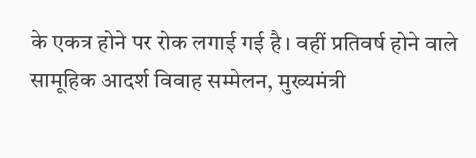के एकत्र होने पर रोक लगाई गई है। वहीं प्रतिवर्ष होने वाले सामूहिक आदर्श विवाह सम्मेलन, मुख्यमंत्री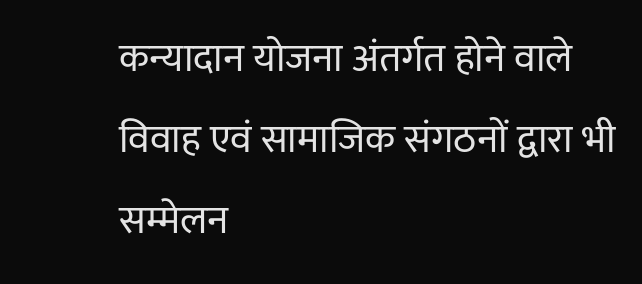कन्यादान योजना अंतर्गत होने वाले विवाह एवं सामाजिक संगठनों द्वारा भी सम्मेलन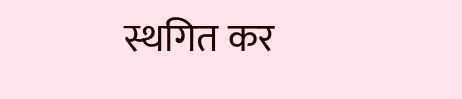स्थगित कर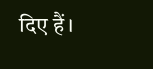दिए हैं।